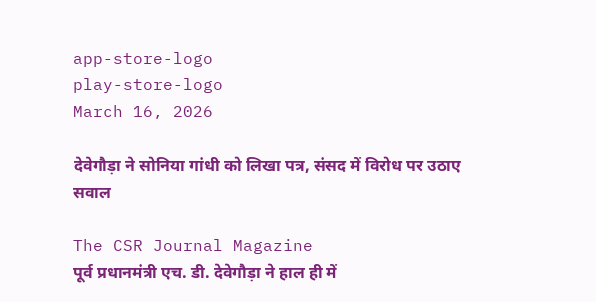app-store-logo
play-store-logo
March 16, 2026

देवेगौड़ा ने सोनिया गांधी को लिखा पत्र, संसद में विरोध पर उठाए सवाल

The CSR Journal Magazine
पूर्व प्रधानमंत्री एच. डी. देवेगौड़ा ने हाल ही में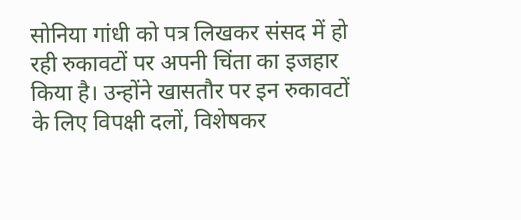सोनिया गांधी को पत्र लिखकर संसद में हो रही रुकावटों पर अपनी चिंता का इजहार किया है। उन्होंने खासतौर पर इन रुकावटों के लिए विपक्षी दलों, विशेषकर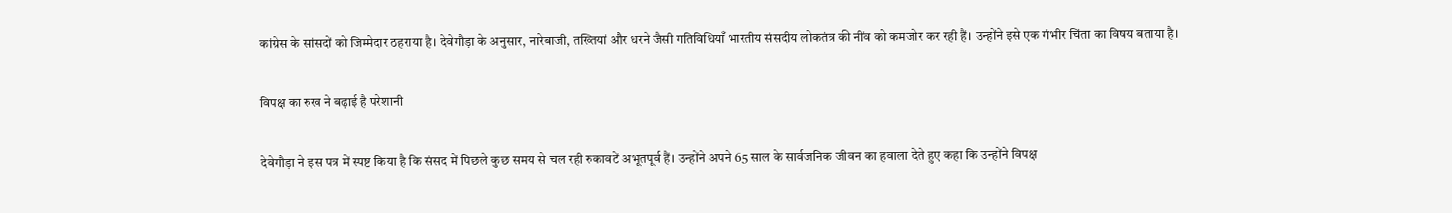कांग्रेस के सांसदों को जिम्मेदार ठहराया है। देवेगौड़ा के अनुसार, नारेबाजी, तख्तियां और धरने जैसी गतिविधियाँ भारतीय संसदीय लोकतंत्र की नींव को कमजोर कर रही हैं। उन्होंने इसे एक गंभीर चिंता का विषय बताया है।

विपक्ष का रुख ने बढ़ाई है परेशानी

देवेगौड़ा ने इस पत्र में स्पष्ट किया है कि संसद में पिछले कुछ समय से चल रही रुकावटें अभूतपूर्व हैं। उन्होंने अपने 65 साल के सार्वजनिक जीवन का हवाला देते हुए कहा कि उन्होंने विपक्ष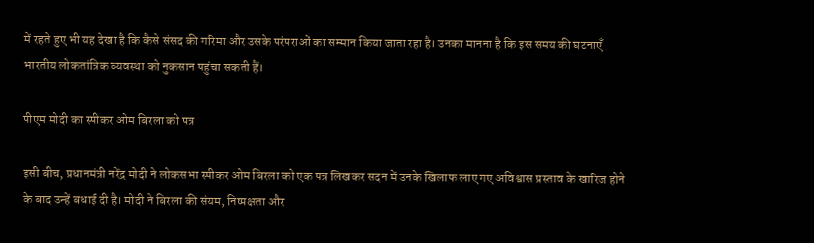में रहते हुए भी यह देखा है कि कैसे संसद की गरिमा और उसके परंपराओं का सम्मान किया जाता रहा है। उनका मानना है कि इस समय की घटनाएँ भारतीय लोकतांत्रिक व्यवस्था को नुकसान पहुंचा सकती हैं।

पीएम मोदी का स्पीकर ओम बिरला को पत्र

इसी बीच, प्रधानमंत्री नरेंद्र मोदी ने लोकसभा स्पीकर ओम बिरला को एक पत्र लिखकर सदन में उनके खिलाफ लाए गए अविश्वास प्रस्ताव के खारिज होने के बाद उन्हें बधाई दी है। मोदी ने बिरला की संयम, निष्पक्षता और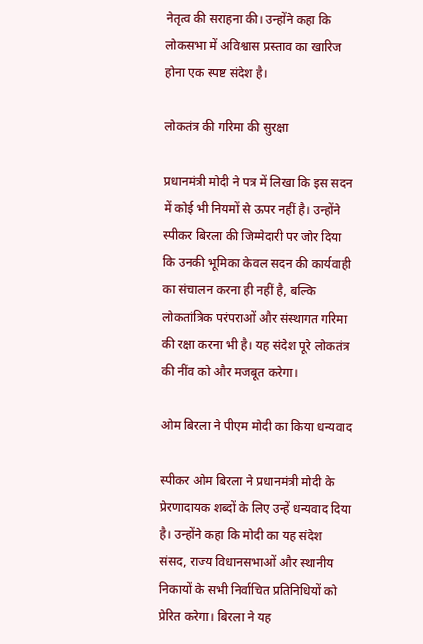नेतृत्व की सराहना की। उन्होंने कहा कि लोकसभा में अविश्वास प्रस्ताव का खारिज होना एक स्पष्ट संदेश है।

लोकतंत्र की गरिमा की सुरक्षा

प्रधानमंत्री मोदी ने पत्र में लिखा कि इस सदन में कोई भी नियमों से ऊपर नहीं है। उन्होंने स्पीकर बिरला की जिम्मेदारी पर जोर दिया कि उनकी भूमिका केवल सदन की कार्यवाही का संचालन करना ही नहीं है, बल्कि लोकतांत्रिक परंपराओं और संस्थागत गरिमा की रक्षा करना भी है। यह संदेश पूरे लोकतंत्र की नींव को और मजबूत करेगा।

ओम बिरला ने पीएम मोदी का किया धन्यवाद

स्पीकर ओम बिरला ने प्रधानमंत्री मोदी के प्रेरणादायक शब्दों के लिए उन्हें धन्यवाद दिया है। उन्होंने कहा कि मोदी का यह संदेश संसद, राज्य विधानसभाओं और स्थानीय निकायों के सभी निर्वाचित प्रतिनिधियों को प्रेरित करेगा। बिरला ने यह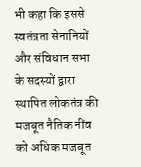भी कहा कि इससे स्वतंत्रता सेनानियों और संविधान सभा के सदस्यों द्वारा स्थापित लोकतंत्र की मजबूत नैतिक नींव को अधिक मजबूत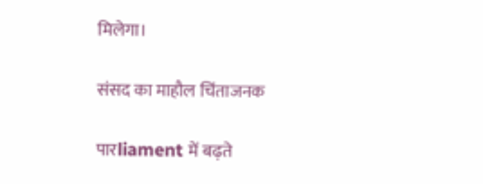मिलेगा।

संसद का माहौल चिंताजनक

पारliament में बढ़ते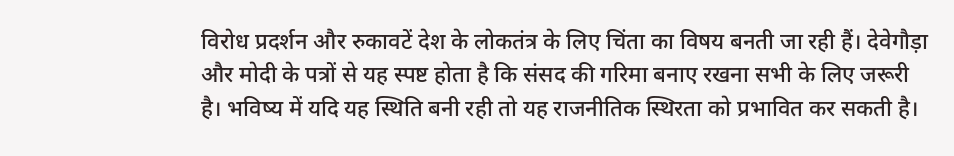विरोध प्रदर्शन और रुकावटें देश के लोकतंत्र के लिए चिंता का विषय बनती जा रही हैं। देवेगौड़ा और मोदी के पत्रों से यह स्पष्ट होता है कि संसद की गरिमा बनाए रखना सभी के लिए जरूरी है। भविष्य में यदि यह स्थिति बनी रही तो यह राजनीतिक स्थिरता को प्रभावित कर सकती है।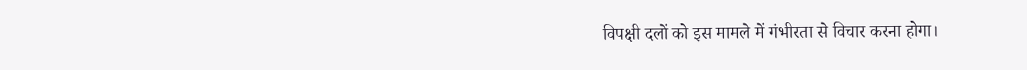विपक्षी दलों को इस मामले में गंभीरता से विचार करना होगा।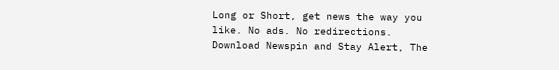Long or Short, get news the way you like. No ads. No redirections. Download Newspin and Stay Alert, The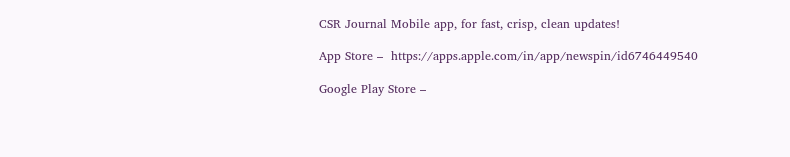CSR Journal Mobile app, for fast, crisp, clean updates!

App Store –  https://apps.apple.com/in/app/newspin/id6746449540

Google Play Store –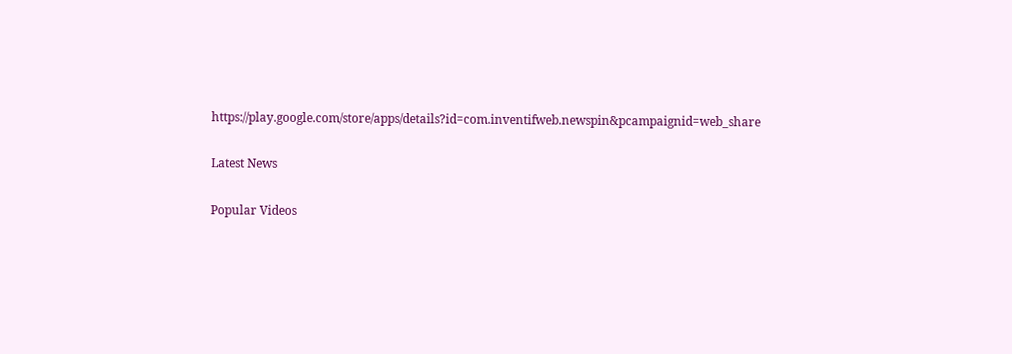https://play.google.com/store/apps/details?id=com.inventifweb.newspin&pcampaignid=web_share

Latest News

Popular Videos